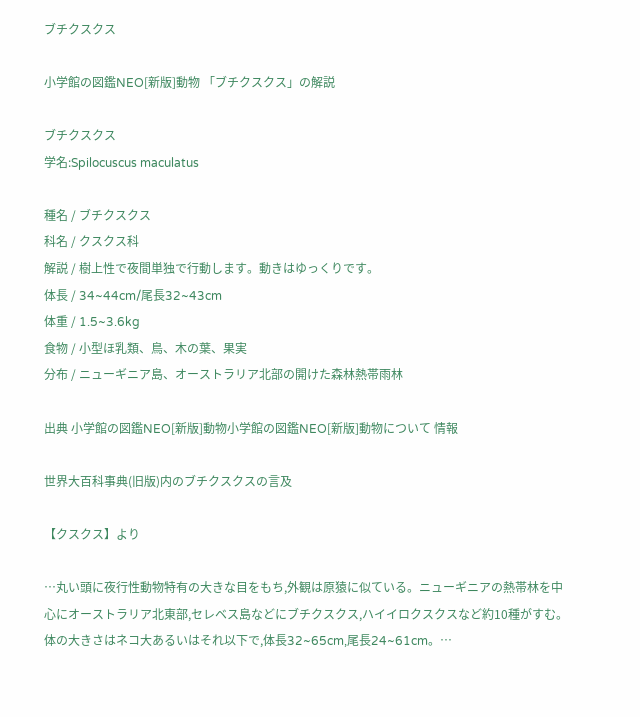ブチクスクス

小学館の図鑑NEO[新版]動物 「ブチクスクス」の解説

ブチクスクス
学名:Spilocuscus maculatus

種名 / ブチクスクス
科名 / クスクス科
解説 / 樹上性で夜間単独で行動します。動きはゆっくりです。
体長 / 34~44cm/尾長32~43cm
体重 / 1.5~3.6kg
食物 / 小型ほ乳類、鳥、木の葉、果実
分布 / ニューギニア島、オーストラリア北部の開けた森林熱帯雨林

出典 小学館の図鑑NEO[新版]動物小学館の図鑑NEO[新版]動物について 情報

世界大百科事典(旧版)内のブチクスクスの言及

【クスクス】より

…丸い頭に夜行性動物特有の大きな目をもち,外観は原猿に似ている。ニューギニアの熱帯林を中心にオーストラリア北東部,セレベス島などにブチクスクス,ハイイロクスクスなど約10種がすむ。体の大きさはネコ大あるいはそれ以下で,体長32~65cm,尾長24~61cm。…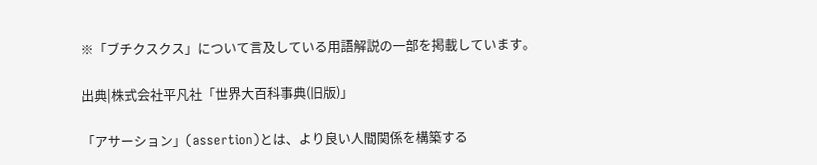※「ブチクスクス」について言及している用語解説の一部を掲載しています。

出典|株式会社平凡社「世界大百科事典(旧版)」

「アサーション」(assertion)とは、より良い人間関係を構築する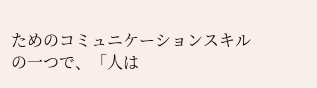ためのコミュニケーションスキルの一つで、「人は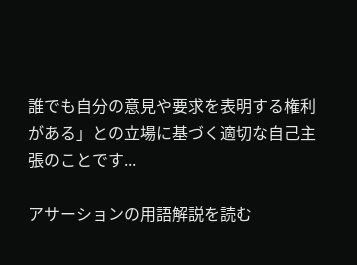誰でも自分の意見や要求を表明する権利がある」との立場に基づく適切な自己主張のことです...

アサーションの用語解説を読む